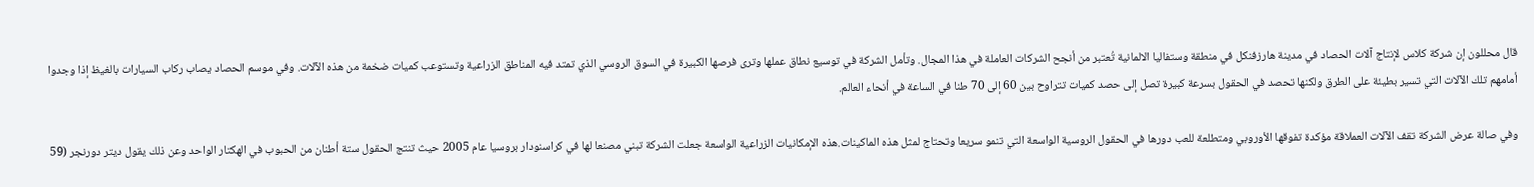قال محللون إن شركة كلاس لإنتاج آلات الحصاد في مدينة هارزفنكل في منطقة وستفاليا الالمانية تُعتبر من أنجح الشركات العاملة في هذا المجال. وتأمل الشركة في توسيع نطاق عملها وترى فرصها الكبيرة في السوق الروسي الذي تمتد فيه المناطق الزراعية وتستوعب كميات ضخمة من هذه الآلات. وفي موسم الحصاد يصاب ركاب السيارات بالغيظ إذا وجدوا أمامهم تلك الآلات التي تسير بطيئة على الطرق ولكنها تحصد في الحقول بسرعة كبيرة تصل إلى حصد كميات تتراوح بين 60 إلى 70 طنا في الساعة في أنحاء العالم.

وفي صالة عرض الشركة تقف الآلات العملاقة مؤكدة تفوقها الأوروبي ومتطلعة للعب دورها في الحقول الروسية الواسعة التي تنمو سريعا وتحتاج لمثل هذه الماكينات.هذه الإمكانيات الزراعية الواسعة جعلت الشركة تبني مصنعا لها في كراسنودار بروسيا عام 2005 حيث تنتج الحقول ستة أطنان من الحبوب في الهكتار الواحد وعن ذلك يقول ديتر دورنجر (59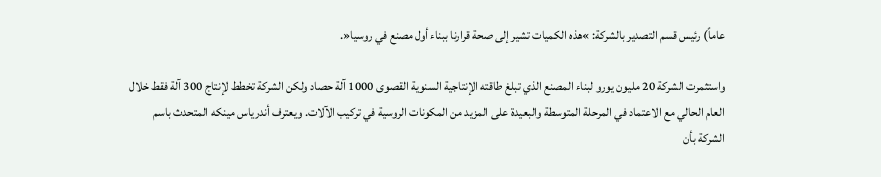عاماً) رئيس قسم التصدير بالشركة: »هذه الكميات تشير إلى صحة قرارنا ببناء أول مصنع في روسيا«.

واستثمرت الشركة 20 مليون يورو لبناء المصنع الذي تبلغ طاقته الإنتاجية السنوية القصوى 1000 آلة حصاد ولكن الشركة تخطط لإنتاج 300 آلة فقط خلال العام الحالي مع الاعتماد في المرحلة المتوسطة والبعيدة على المزيد من المكونات الروسية في تركيب الآلات. ويعترف أندرياس مينكه المتحدث باسم الشركة بأن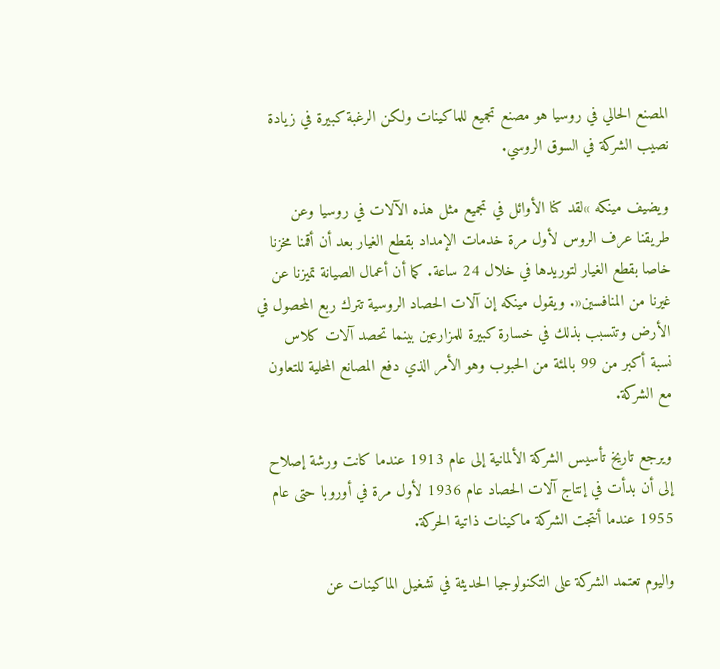المصنع الحالي في روسيا هو مصنع تجميع للماكينات ولكن الرغبة كبيرة في زيادة نصيب الشركة في السوق الروسي.

ويضيف مينكه »لقد كنا الأوائل في تجميع مثل هذه الآلات في روسيا وعن طريقنا عرف الروس لأول مرة خدمات الإمداد بقطع الغيار بعد أن أقمنا مخزنا خاصا بقطع الغيار لتوريدها في خلال 24 ساعة. كما أن أعمال الصيانة تميزنا عن غيرنا من المنافسين«. ويقول مينكه إن آلات الحصاد الروسية تترك ربع المحصول في الأرض وتتسبب بذلك في خسارة كبيرة للمزارعين بينما تحصد آلات كلاس نسبة أكبر من 99 بالمئة من الحبوب وهو الأمر الذي دفع المصانع المحلية للتعاون مع الشركة.

ويرجع تاريخ تأسيس الشركة الألمانية إلى عام 1913 عندما كانت ورشة إصلاح إلى أن بدأت في إنتاج آلات الحصاد عام 1936 لأول مرة في أوروبا حتى عام 1955 عندما أنتجت الشركة ماكينات ذاتية الحركة.

واليوم تعتمد الشركة على التكنولوجيا الحديثة في تشغيل الماكينات عن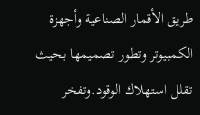طريق الأقمار الصناعية وأجهزة الكمبيوتر وتطور تصميمها بحيث تقلل استهلاك الوقود.وتفخر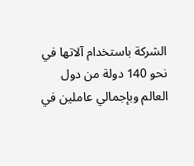الشركة باستخدام آلاتها في نحو 140 دولة من دول العالم وبإجمالي عاملين في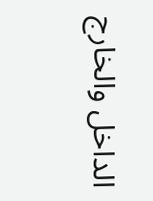الداخل والخارج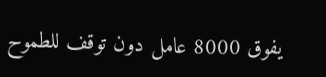يفوق 8000 عامل دون توقف للطموح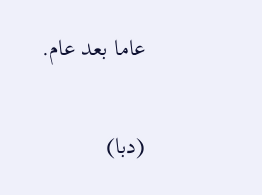عاما بعد عام.

(دبا)